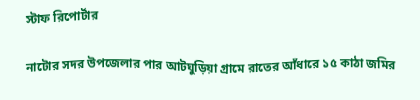স্টাফ রিপোর্টার

নাটোর সদর উপজেলার পার আটঘুড়িয়া গ্রামে রাতের আঁধারে ১৫ কাঠা জমির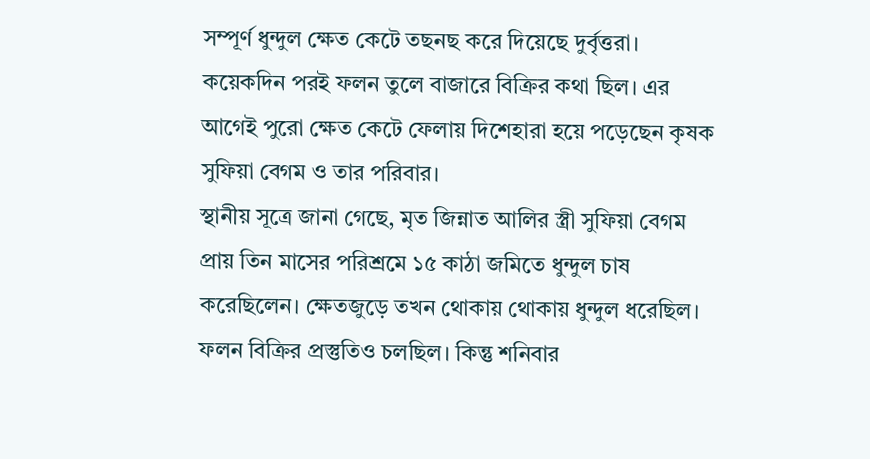সম্পূর্ণ ধুন্দুল ক্ষেত কেটে তছনছ করে দিয়েছে দুর্বৃত্তরা। কয়েকদিন পরই ফলন তুলে বাজারে বিক্রির কথা ছিল। এর আগেই পুরো ক্ষেত কেটে ফেলায় দিশেহারা হয়ে পড়েছেন কৃষক সুফিয়া বেগম ও তার পরিবার।
স্থানীয় সূত্রে জানা গেছে, মৃত জিন্নাত আলির স্ত্রী সুফিয়া বেগম প্রায় তিন মাসের পরিশ্রমে ১৫ কাঠা জমিতে ধুন্দুল চাষ করেছিলেন। ক্ষেতজুড়ে তখন থোকায় থোকায় ধুন্দুল ধরেছিল। ফলন বিক্রির প্রস্তুতিও চলছিল। কিন্তু শনিবার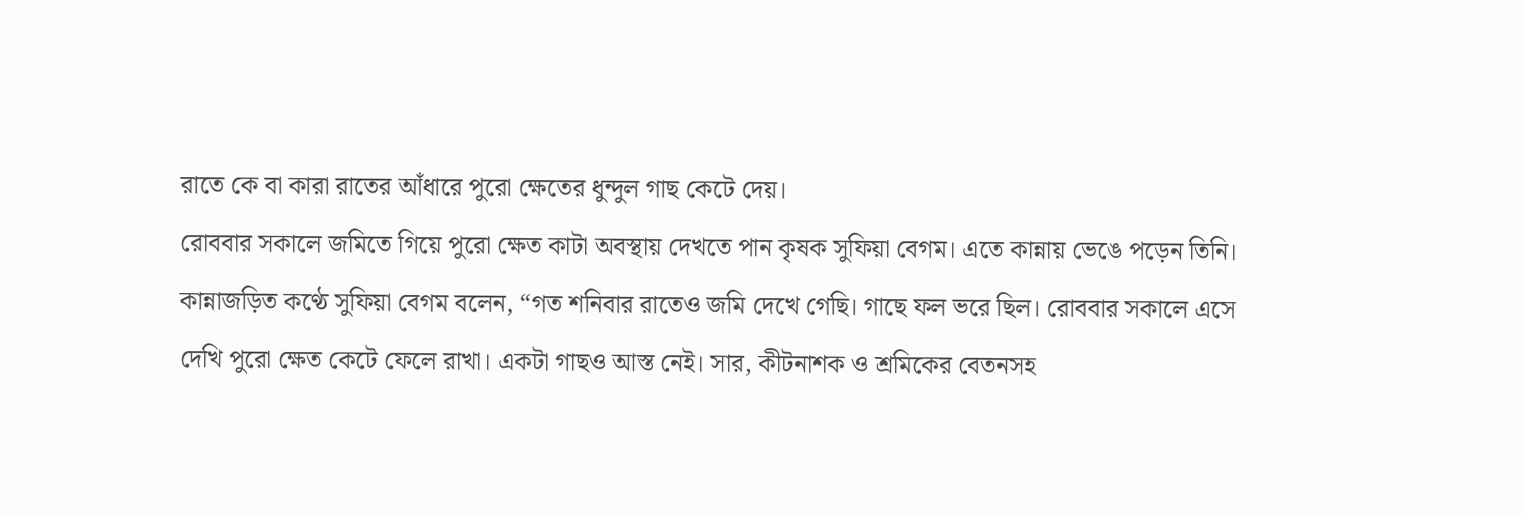রাতে কে বা কারা রাতের আঁধারে পুরো ক্ষেতের ধুন্দুল গাছ কেটে দেয়।
রোববার সকালে জমিতে গিয়ে পুরো ক্ষেত কাটা অবস্থায় দেখতে পান কৃষক সুফিয়া বেগম। এতে কান্নায় ভেঙে পড়েন তিনি।
কান্নাজড়িত কণ্ঠে সুফিয়া বেগম বলেন, “গত শনিবার রাতেও জমি দেখে গেছি। গাছে ফল ভরে ছিল। রোববার সকালে এসে দেখি পুরো ক্ষেত কেটে ফেলে রাখা। একটা গাছও আস্ত নেই। সার, কীটনাশক ও শ্রমিকের বেতনসহ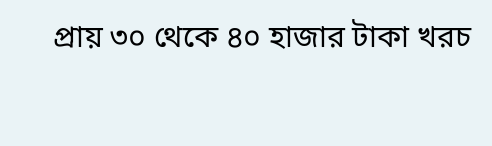প্রায় ৩০ থেকে ৪০ হাজার টাকা খরচ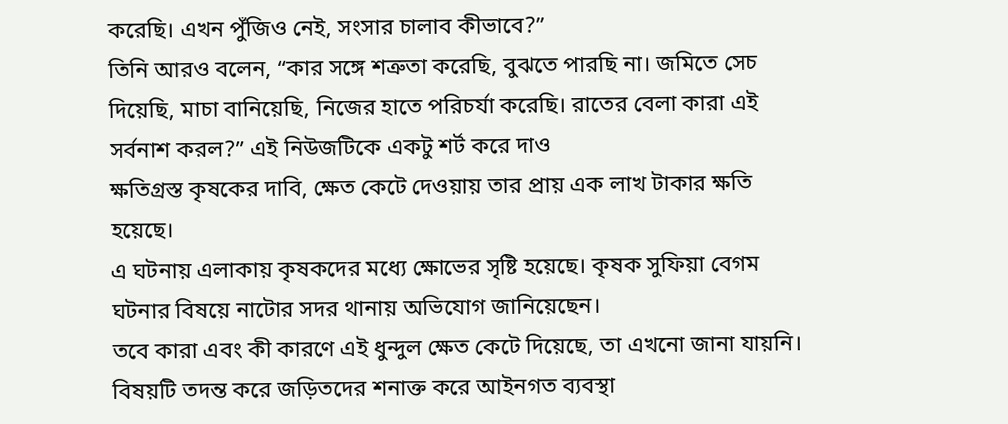করেছি। এখন পুঁজিও নেই, সংসার চালাব কীভাবে?”
তিনি আরও বলেন, “কার সঙ্গে শত্রুতা করেছি, বুঝতে পারছি না। জমিতে সেচ দিয়েছি, মাচা বানিয়েছি, নিজের হাতে পরিচর্যা করেছি। রাতের বেলা কারা এই সর্বনাশ করল?” এই নিউজটিকে একটু শর্ট করে দাও
ক্ষতিগ্রস্ত কৃষকের দাবি, ক্ষেত কেটে দেওয়ায় তার প্রায় এক লাখ টাকার ক্ষতি হয়েছে।
এ ঘটনায় এলাকায় কৃষকদের মধ্যে ক্ষোভের সৃষ্টি হয়েছে। কৃষক সুফিয়া বেগম ঘটনার বিষয়ে নাটোর সদর থানায় অভিযোগ জানিয়েছেন।
তবে কারা এবং কী কারণে এই ধুন্দুল ক্ষেত কেটে দিয়েছে, তা এখনো জানা যায়নি। বিষয়টি তদন্ত করে জড়িতদের শনাক্ত করে আইনগত ব্যবস্থা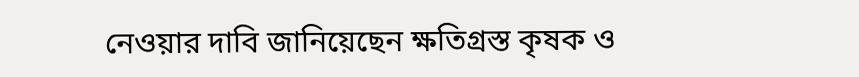নেওয়ার দাবি জানিয়েছেন ক্ষতিগ্রস্ত কৃষক ও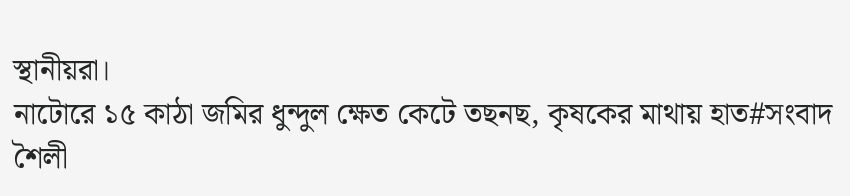স্থানীয়রা।
নাটোরে ১৫ কাঠা জমির ধুন্দুল ক্ষেত কেটে তছনছ, কৃষকের মাথায় হাত#সংবাদ শৈলী